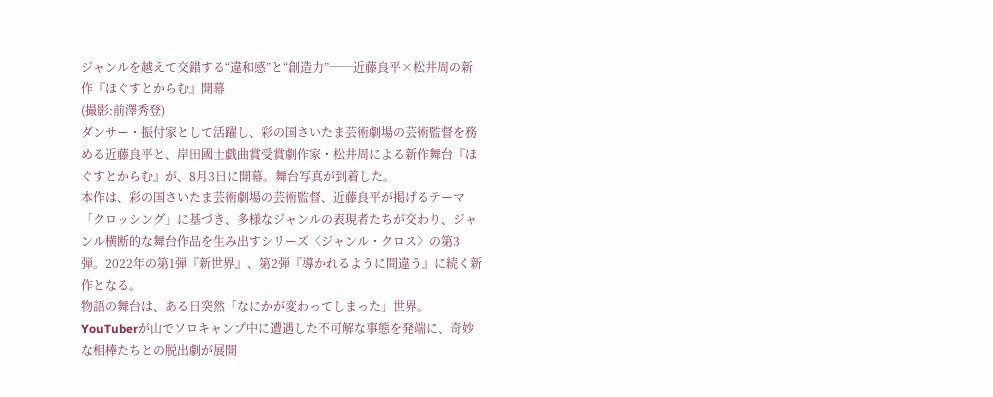ジャンルを越えて交錯する“違和感”と“創造力”──近藤良平×松井周の新作『ほぐすとからむ』開幕
(撮影:前澤秀登)
ダンサー・振付家として活躍し、彩の国さいたま芸術劇場の芸術監督を務める近藤良平と、岸田國士戯曲賞受賞劇作家・松井周による新作舞台『ほぐすとからむ』が、8月3日に開幕。舞台写真が到着した。
本作は、彩の国さいたま芸術劇場の芸術監督、近藤良平が掲げるテーマ「クロッシング」に基づき、多様なジャンルの表現者たちが交わり、ジャンル横断的な舞台作品を生み出すシリーズ〈ジャンル・クロス〉の第3弾。2022年の第1弾『新世界』、第2弾『導かれるように間違う』に続く新作となる。
物語の舞台は、ある日突然「なにかが変わってしまった」世界。YouTuberが山でソロキャンプ中に遭遇した不可解な事態を発端に、奇妙な相棒たちとの脱出劇が展開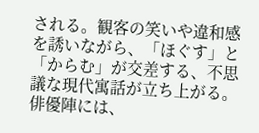される。観客の笑いや違和感を誘いながら、「ほぐす」と「からむ」が交差する、不思議な現代寓話が立ち上がる。
俳優陣には、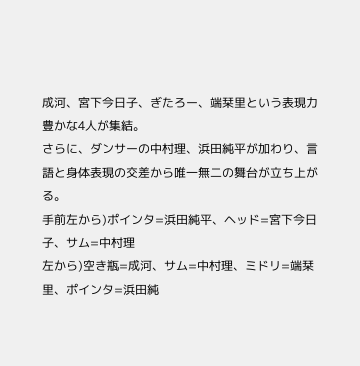成河、宮下今日子、ぎたろー、端栞里という表現力豊かな4人が集結。
さらに、ダンサーの中村理、浜田純平が加わり、言語と身体表現の交差から唯一無二の舞台が立ち上がる。
手前左から)ポインタ=浜田純平、ヘッド=宮下今日子、サム=中村理
左から)空き瓶=成河、サム=中村理、ミドリ=端栞里、ポインタ=浜田純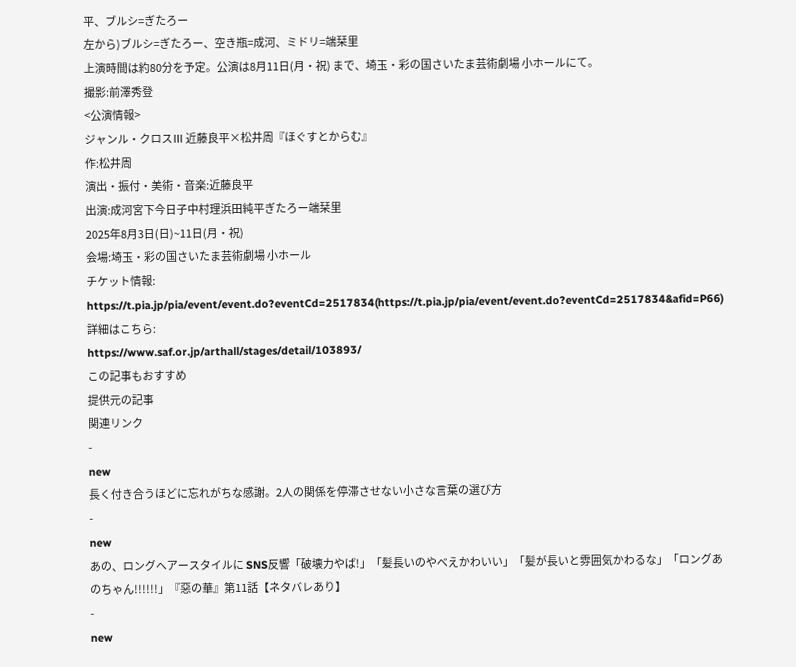平、ブルシ=ぎたろー
左から)ブルシ=ぎたろー、空き瓶=成河、ミドリ=端栞里
上演時間は約80分を予定。公演は8月11日(月・祝) まで、埼玉・彩の国さいたま芸術劇場 小ホールにて。
撮影:前澤秀登
<公演情報>
ジャンル・クロスⅢ 近藤良平×松井周『ほぐすとからむ』
作:松井周
演出・振付・美術・音楽:近藤良平
出演:成河宮下今日子中村理浜田純平ぎたろー端栞里
2025年8月3日(日)~11日(月・祝)
会場:埼玉・彩の国さいたま芸術劇場 小ホール
チケット情報:
https://t.pia.jp/pia/event/event.do?eventCd=2517834(https://t.pia.jp/pia/event/event.do?eventCd=2517834&afid=P66)
詳細はこちら:
https://www.saf.or.jp/arthall/stages/detail/103893/
この記事もおすすめ
提供元の記事
関連リンク
-
new
長く付き合うほどに忘れがちな感謝。2人の関係を停滞させない小さな言葉の選び方
-
new
あの、ロングヘアースタイルに SNS反響「破壊力やば!」「髪長いのやべえかわいい」「髪が長いと雰囲気かわるな」「ロングあのちゃん!!!!!!」『惡の華』第11話【ネタバレあり】
-
new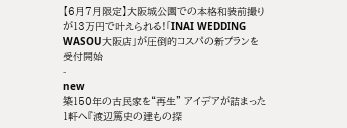【6月7月限定】大阪城公園での本格和装前撮りが13万円で叶えられる!「INAI WEDDING WASOU大阪店」が圧倒的コスパの新プランを受付開始
-
new
築150年の古民家を“再生” アイデアが詰まった1軒へ『渡辺篤史の建もの探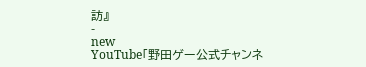訪』
-
new
YouTube「野田ゲー公式チャンネ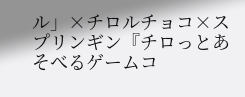ル」×チロルチョコ×スプリンギン『チロっとあそべるゲームコ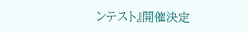ンテスト』開催決定